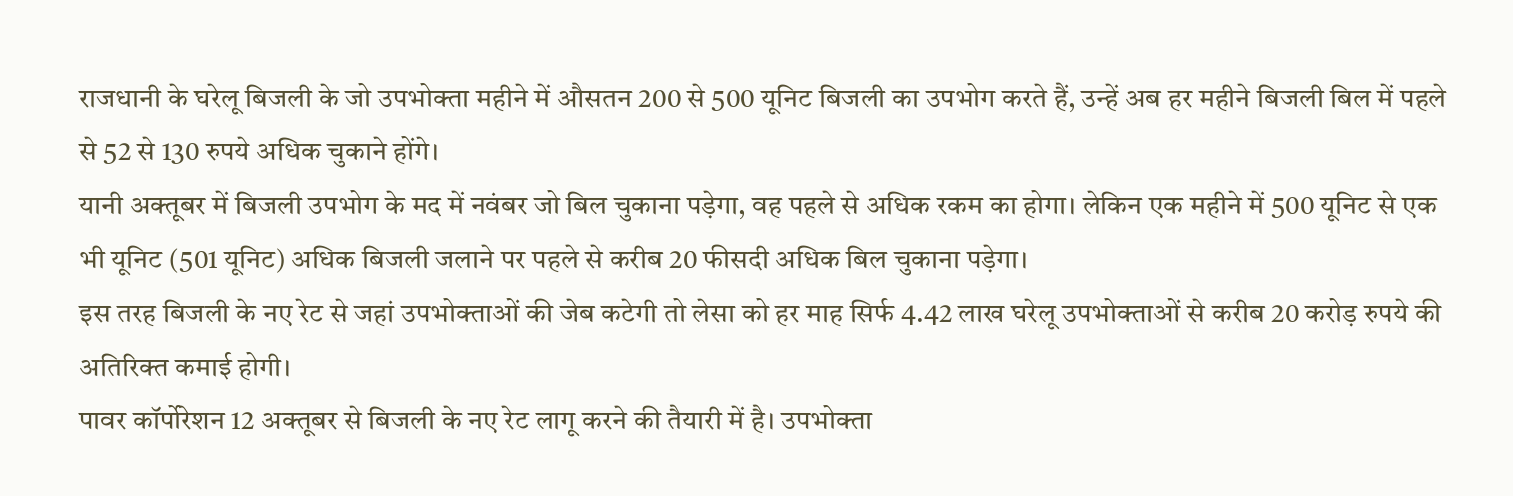राजधानी के घरेलू बिजली के जो उपभोक्ता महीने में औसतन 200 से 500 यूनिट बिजली का उपभोग करते हैं, उन्हें अब हर महीने बिजली बिल में पहले से 52 से 130 रुपये अधिक चुकाने होंगे।
यानी अक्तूबर में बिजली उपभोग के मद में नवंबर जो बिल चुकाना पड़ेगा, वह पहले से अधिक रकम का होगा। लेकिन एक महीने में 500 यूनिट से एक भी यूनिट (501 यूनिट) अधिक बिजली जलाने पर पहले से करीब 20 फीसदी अधिक बिल चुकाना पड़ेगा।
इस तरह बिजली के नए रेट से जहां उपभोक्ताओं की जेब कटेगी तो लेसा को हर माह सिर्फ 4.42 लाख घरेलू उपभोक्ताओं से करीब 20 करोड़ रुपये की अतिरिक्त कमाई होगी।
पावर कॉर्पोरेशन 12 अक्तूबर से बिजली के नए रेट लागू करने की तैयारी में है। उपभोक्ता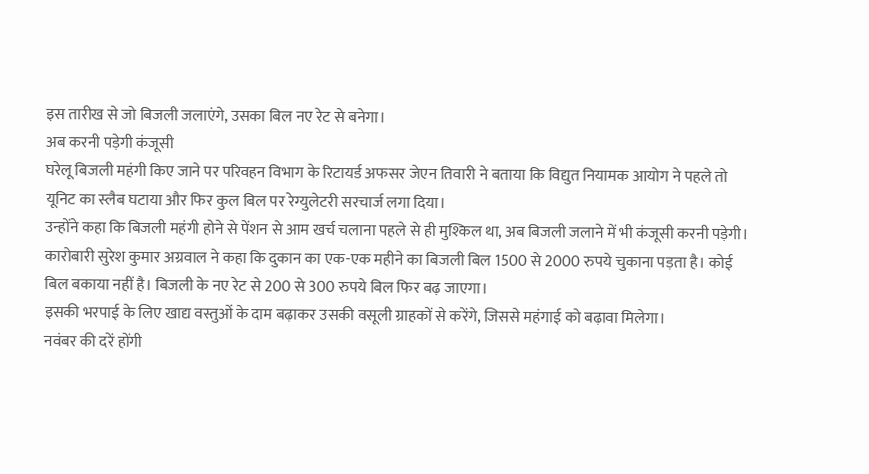इस तारीख से जो बिजली जलाएंगे, उसका बिल नए रेट से बनेगा।
अब करनी पड़ेगी कंजूसी
घरेलू बिजली महंगी किए जाने पर परिवहन विभाग के रिटायर्ड अफसर जेएन तिवारी ने बताया कि विद्युत नियामक आयोग ने पहले तो यूनिट का स्लैब घटाया और फिर कुल बिल पर रेग्युलेटरी सरचार्ज लगा दिया।
उन्होंने कहा कि बिजली महंगी होने से पेंशन से आम खर्च चलाना पहले से ही मुश्किल था, अब बिजली जलाने में भी कंजूसी करनी पड़ेगी।
कारोबारी सुरेश कुमार अग्रवाल ने कहा कि दुकान का एक-एक महीने का बिजली बिल 1500 से 2000 रुपये चुकाना पड़ता है। कोई बिल बकाया नहीं है। बिजली के नए रेट से 200 से 300 रुपये बिल फिर बढ़ जाएगा।
इसकी भरपाई के लिए खाद्य वस्तुओं के दाम बढ़ाकर उसकी वसूली ग्राहकों से करेंगे, जिससे महंगाई को बढ़ावा मिलेगा।
नवंबर की दरें होंगी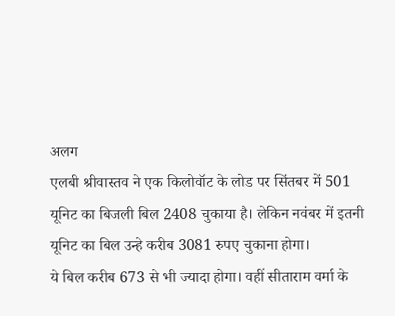अलग
एलबी श्रीवास्तव ने एक किलोवॉट के लोड पर सिंतबर में 501 यूनिट का बिजली बिल 2408 चुकाया है। लेकिन नवंबर में इतनी यूनिट का बिल उन्हे करीब 3081 रुपए चुकाना होगा।
ये बिल करीब 673 से भी ज्यादा होगा। वहीं सीताराम वर्मा के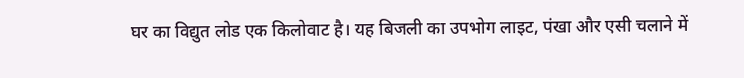घर का विद्युत लोड एक किलोवाट है। यह बिजली का उपभोग लाइट, पंखा और एसी चलाने में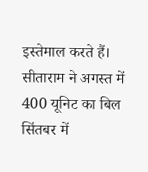इस्तेमाल करते हैं।
सीताराम ने अगस्त में 400 यूनिट का बिल सिंतबर में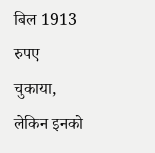बिल 1913 रुपए चुकाया, लेकिन इनको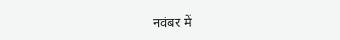नवंबर में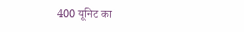400 यूनिट का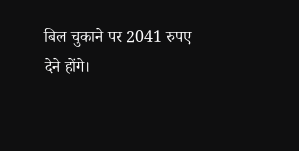बिल चुकाने पर 2041 रुपए देने होंगे।